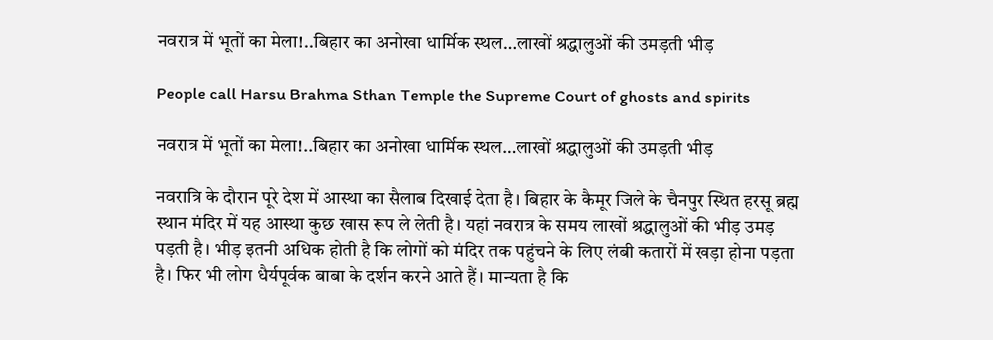नवरात्र में भूतों का मेला!..बिहार का अनोखा धार्मिक स्थल…लाखों श्रद्धालुओं की उमड़ती भीड़

People call Harsu Brahma Sthan Temple the Supreme Court of ghosts and spirits

नवरात्र में भूतों का मेला!..बिहार का अनोखा धार्मिक स्थल…लाखों श्रद्धालुओं की उमड़ती भीड़

नवरात्रि के दौरान पूरे देश में आस्था का सैलाब दिखाई देता है। बिहार के कैमूर जिले के चैनपुर स्थित हरसू ब्रह्म स्थान मंदिर में यह आस्था कुछ खास रूप ले लेती है। यहां नवरात्र के समय लाखों श्रद्धालुओं की भीड़ उमड़ पड़ती है। भीड़ इतनी अधिक होती है कि लोगों को मंदिर तक पहुंचने के लिए लंबी कतारों में खड़ा होना पड़ता है। फिर भी लोग धैर्यपूर्वक बाबा के दर्शन करने आते हैं। मान्यता है कि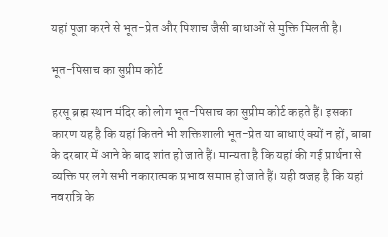यहां पूजा करने से भूत-प्रेत और पिशाच जैसी बाधाओं से मुक्ति मिलती है।

भूत-पिसाच का सुप्रीम कोर्ट

हरसू ब्रह्म स्थान मंदिर को लोग भूत-पिसाच का सुप्रीम कोर्ट कहते हैं। इसका कारण यह है कि यहां कितने भी शक्तिशाली भूत-प्रेत या बाधाएं क्यों न हों, बाबा के दरबार में आने के बाद शांत हो जाते हैं। मान्यता है कि यहां की गई प्रार्थना से व्यक्ति पर लगे सभी नकारात्मक प्रभाव समाप्त हो जाते हैं। यही वजह है कि यहां नवरात्रि के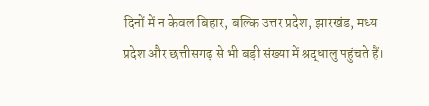दिनों में न केवल बिहार, बल्कि उत्तर प्रदेश, झारखंड, मध्य प्रदेश और छत्तीसगढ़ से भी बड़ी संख्या में श्रद्धालु पहुंचते हैं।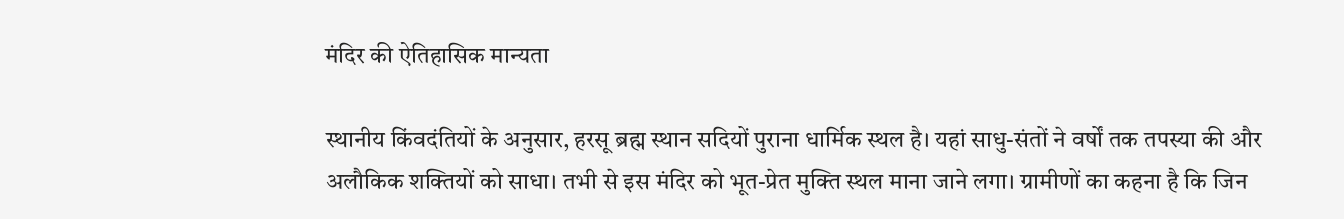मंदिर की ऐतिहासिक मान्यता

स्थानीय किंवदंतियों के अनुसार, हरसू ब्रह्म स्थान सदियों पुराना धार्मिक स्थल है। यहां साधु-संतों ने वर्षों तक तपस्या की और अलौकिक शक्तियों को साधा। तभी से इस मंदिर को भूत-प्रेत मुक्ति स्थल माना जाने लगा। ग्रामीणों का कहना है कि जिन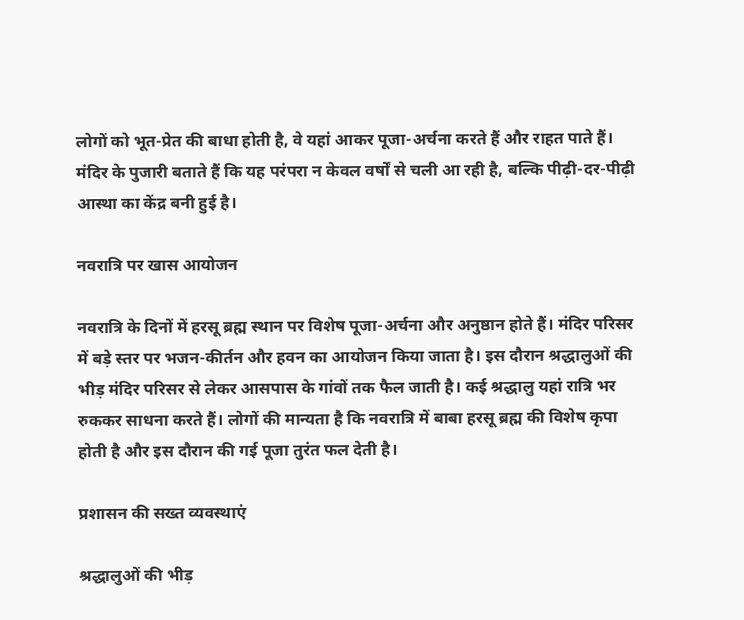लोगों को भूत-प्रेत की बाधा होती है, वे यहां आकर पूजा-अर्चना करते हैं और राहत पाते हैं। मंदिर के पुजारी बताते हैं कि यह परंपरा न केवल वर्षों से चली आ रही है, बल्कि पीढ़ी-दर-पीढ़ी आस्था का केंद्र बनी हुई है।

नवरात्रि पर खास आयोजन

नवरात्रि के दिनों में हरसू ब्रह्म स्थान पर विशेष पूजा-अर्चना और अनुष्ठान होते हैं। मंदिर परिसर में बड़े स्तर पर भजन-कीर्तन और हवन का आयोजन किया जाता है। इस दौरान श्रद्धालुओं की भीड़ मंदिर परिसर से लेकर आसपास के गांवों तक फैल जाती है। कई श्रद्धालु यहां रात्रि भर रुककर साधना करते हैं। लोगों की मान्यता है कि नवरात्रि में बाबा हरसू ब्रह्म की विशेष कृपा होती है और इस दौरान की गई पूजा तुरंत फल देती है।

प्रशासन की सख्त व्यवस्थाएं

श्रद्धालुओं की भीड़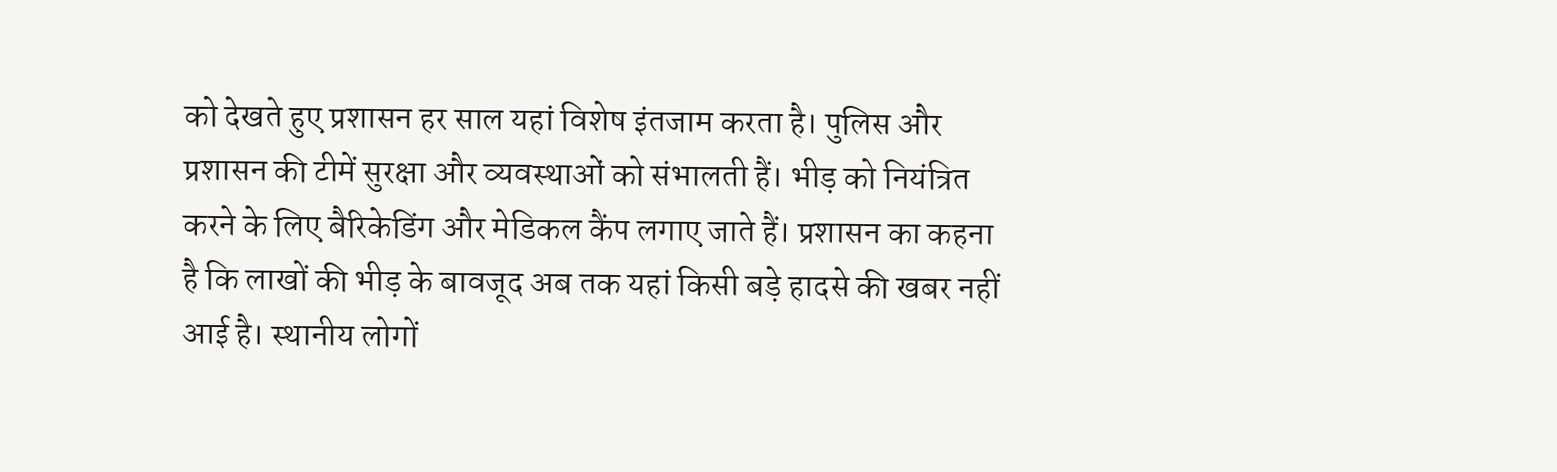को देखते हुए प्रशासन हर साल यहां विशेष इंतजाम करता है। पुलिस और प्रशासन की टीमें सुरक्षा और व्यवस्थाओं को संभालती हैं। भीड़ को नियंत्रित करने के लिए बैरिकेडिंग और मेडिकल कैंप लगाए जाते हैं। प्रशासन का कहना है कि लाखों की भीड़ के बावजूद अब तक यहां किसी बड़े हादसे की खबर नहीं आई है। स्थानीय लोगों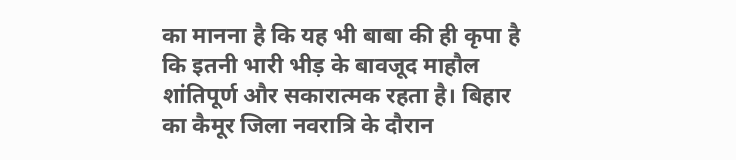का मानना है कि यह भी बाबा की ही कृपा है कि इतनी भारी भीड़ के बावजूद माहौल शांतिपूर्ण और सकारात्मक रहता है। बिहार का कैमूर जिला नवरात्रि के दौरान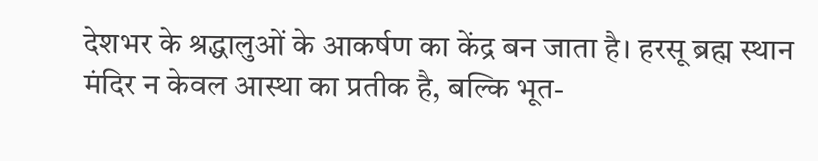देशभर के श्रद्धालुओं के आकर्षण का केंद्र बन जाता है। हरसू ब्रह्म स्थान मंदिर न केवल आस्था का प्रतीक है, बल्कि भूत-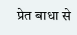प्रेत बाधा से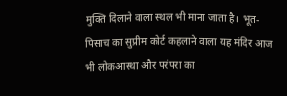मुक्ति दिलाने वाला स्थल भी माना जाता है। भूत-पिसाच का सुप्रीम कोर्ट कहलाने वाला यह मंदिर आज भी लोकआस्था और परंपरा का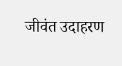जीवंत उदाहरण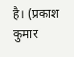है। (प्रकाश कुमार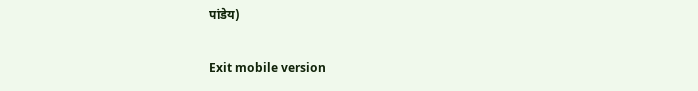पांडेय)

Exit mobile version